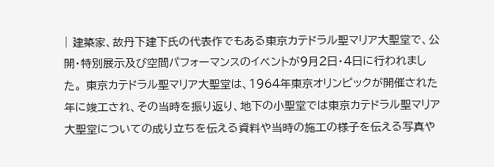| 建築家、故丹下建下氏の代表作でもある東京カテドラル聖マリア大聖堂で、公開・特別展示及び空間パフォーマンスのイベントが9月2日・4日に行われました。 東京カテドラル聖マリア大聖堂は、1964年東京オリンピックが開催された年に竣工され、その当時を振り返り、地下の小聖堂では東京カテドラル聖マリア大聖堂についての成り立ちを伝える資料や当時の施工の様子を伝える写真や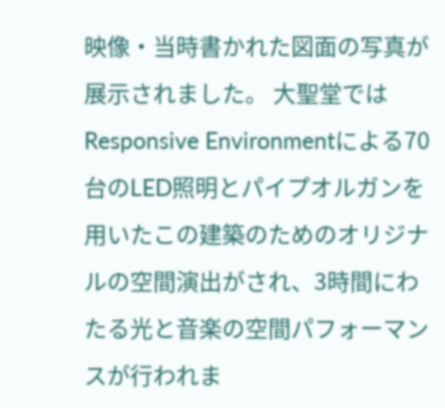映像・当時書かれた図面の写真が展示されました。 大聖堂ではResponsive Environmentによる70台のLED照明とパイプオルガンを用いたこの建築のためのオリジナルの空間演出がされ、3時間にわたる光と音楽の空間パフォーマンスが行われま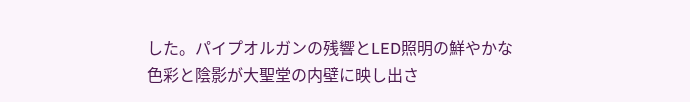した。パイプオルガンの残響とLED照明の鮮やかな色彩と陰影が大聖堂の内壁に映し出さ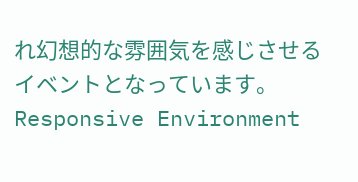れ幻想的な雰囲気を感じさせるイベントとなっています。 Responsive Environment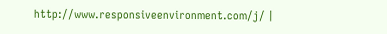http://www.responsiveenvironment.com/j/ |